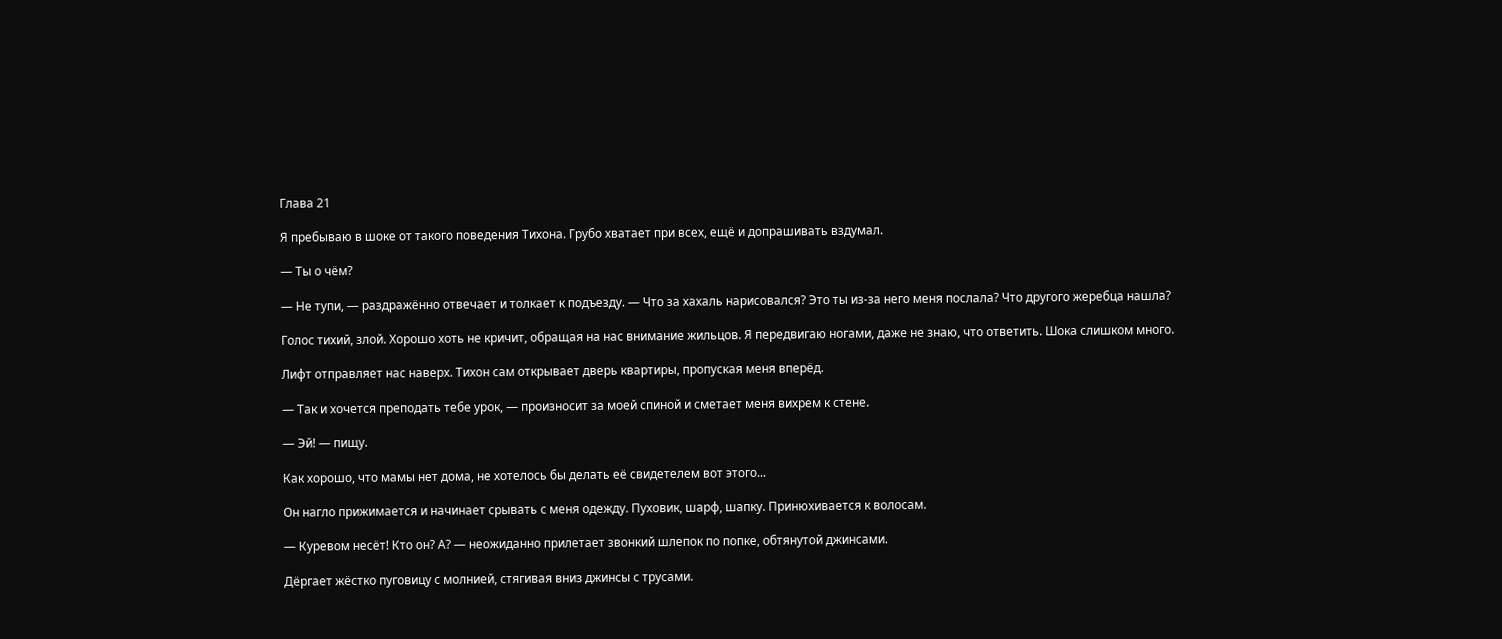Глава 21

Я пребываю в шоке от такого поведения Тихона. Грубо хватает при всех, ещё и допрашивать вздумал.

— Ты о чём?

— Не тупи, — раздражённо отвечает и толкает к подъезду. — Что за хахаль нарисовался? Это ты из-за него меня послала? Что другого жеребца нашла?

Голос тихий, злой. Хорошо хоть не кричит, обращая на нас внимание жильцов. Я передвигаю ногами, даже не знаю, что ответить. Шока слишком много.

Лифт отправляет нас наверх. Тихон сам открывает дверь квартиры, пропуская меня вперёд.

— Так и хочется преподать тебе урок, — произносит за моей спиной и сметает меня вихрем к стене.

— Эй! — пищу.

Как хорошо, что мамы нет дома, не хотелось бы делать её свидетелем вот этого...

Он нагло прижимается и начинает срывать с меня одежду. Пуховик, шарф, шапку. Принюхивается к волосам.

— Куревом несёт! Кто он? А? — неожиданно прилетает звонкий шлепок по попке, обтянутой джинсами.

Дёргает жёстко пуговицу с молнией, стягивая вниз джинсы с трусами.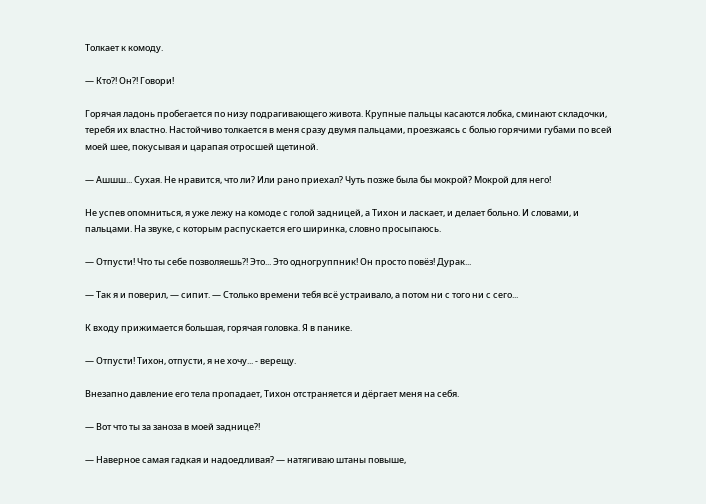Толкает к комоду.

— Кто?! Он?! Говори!

Горячая ладонь пробегается по низу подрагивающего живота. Крупные пальцы касаются лобка, сминают складочки, теребя их властно. Настойчиво толкается в меня сразу двумя пальцами, проезжаясь с болью горячими губами по всей моей шее, покусывая и царапая отросшей щетиной.

— Ашшш... Сухая. Не нравится, что ли? Или рано приехал? Чуть позже была бы мокрой? Мокрой для него!

Не успев опомниться, я уже лежу на комоде с голой задницей, а Тихон и ласкает, и делает больно. И словами, и пальцами. На звуке, с которым распускается его ширинка, словно просыпаюсь.

— Отпусти! Что ты себе позволяешь?! Это... Это одногруппник! Он просто повёз! Дурак...

— Так я и поверил, — сипит. — Столько времени тебя всё устраивало, а потом ни с того ни с сего...

К входу прижимается большая, горячая головка. Я в панике.

— Отпусти! Тихон, отпусти, я не хочу... - верещу.

Внезапно давление его тела пропадает, Тихон отстраняется и дёргает меня на себя.

— Вот что ты за заноза в моей заднице?!

— Наверное самая гадкая и надоедливая? — натягиваю штаны повыше,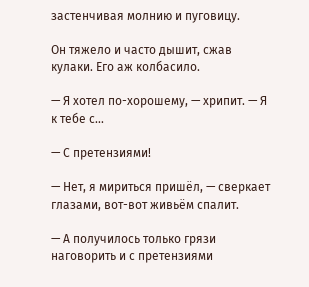застенчивая молнию и пуговицу.

Он тяжело и часто дышит, сжав кулаки. Его аж колбасило.

— Я хотел по-хорошему, — хрипит. — Я к тебе с...

— С претензиями!

— Нет, я мириться пришёл, — сверкает глазами, вот-вот живьём спалит.

— А получилось только грязи наговорить и с претензиями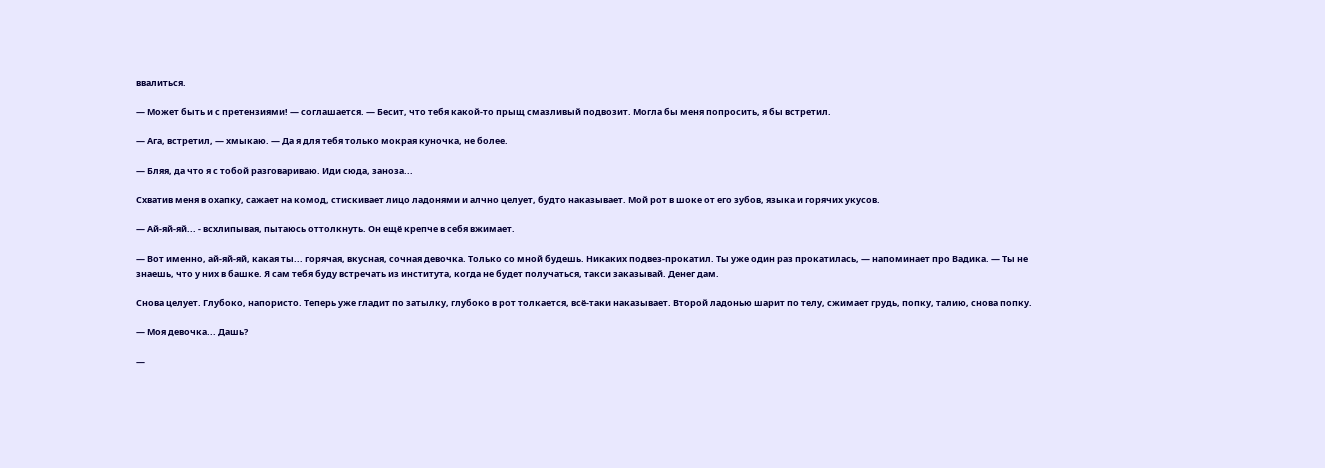ввалиться.

— Может быть и с претензиями! — соглашается. — Бесит, что тебя какой-то прыщ смазливый подвозит. Могла бы меня попросить, я бы встретил.

— Ага, встретил, — хмыкаю. — Да я для тебя только мокрая куночка, не более.

— Бляя, да что я с тобой разговариваю. Иди сюда, заноза...

Схватив меня в охапку, сажает на комод, стискивает лицо ладонями и алчно целует, будто наказывает. Мой рот в шоке от его зубов, языка и горячих укусов.

— Ай-яй-яй... - всхлипывая, пытаюсь оттолкнуть. Он ещё крепче в себя вжимает.

— Вот именно, ай-яй-яй, какая ты... горячая, вкусная, сочная девочка. Только со мной будешь. Никаких подвез-прокатил. Ты уже один раз прокатилась, — напоминает про Вадика. — Ты не знаешь, что у них в башке. Я сам тебя буду встречать из института, когда не будет получаться, такси заказывай. Денег дам.

Снова целует. Глубоко, напористо. Теперь уже гладит по затылку, глубоко в рот толкается, всё-таки наказывает. Второй ладонью шарит по телу, сжимает грудь, попку, талию, снова попку.

— Моя девочка... Дашь?

—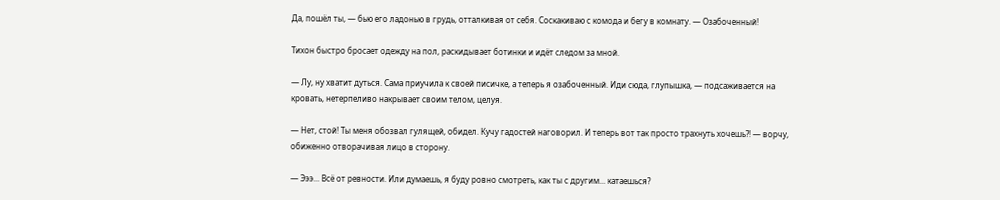Да, пошёл ты, — бью его ладонью в грудь, отталкивая от себя. Соскакиваю с комода и бегу в комнату. — Озабоченный!

Тихон быстро бросает одежду на пол, раскидывает ботинки и идёт следом за мной.

— Лу, ну хватит дуться. Сама приучила к своей писичке, а теперь я озабоченный. Иди сюда, глупышка, — подсаживается на кровать, нетерпеливо накрывает своим телом, целуя.

— Нет, стой! Ты меня обозвал гулящей, обидел. Кучу гадостей наговорил. И теперь вот так просто трахнуть хочешь?! — ворчу, обиженно отворачивая лицо в сторону.

— Эээ... Всё от ревности. Или думаешь, я буду ровно смотреть, как ты с другим... катаешься?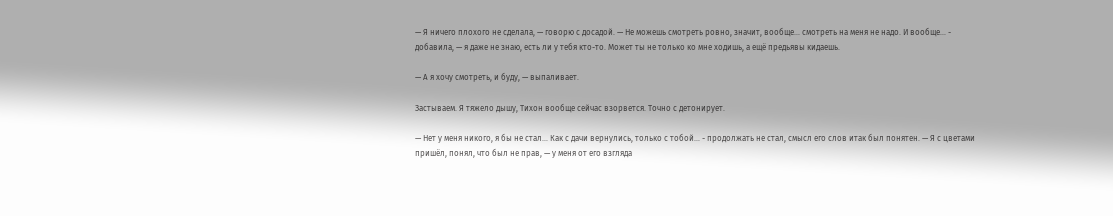— Я ничего плохого не сделала, — говорю с досадой. — Не можешь смотреть ровно, значит, вообще... смотреть на меня не надо. И вообще... - добавила, — я даже не знаю, есть ли у тебя кто-то. Может ты не только ко мне ходишь, а ещё предьявы кидаешь.

— А я хочу смотреть, и буду, — выпаливает.

Застываем. Я тяжело дышу, Тихон вообще сейчас взорвется. Точно с детонирует.

— Нет у меня никого, я бы не стал... Как с дачи вернулись, только с тобой... - продолжать не стал, смысл его слов итак был понятен. — Я с цветами пришёл, понял, что был не прав, — у меня от его взгляда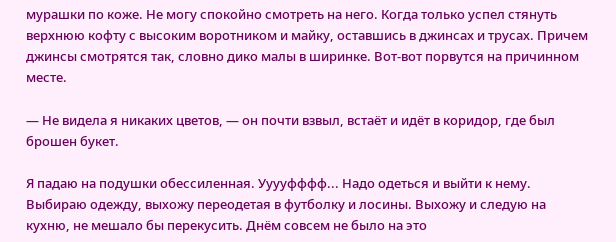мурашки по коже. Не могу спокойно смотреть на него. Когда только успел стянуть верхнюю кофту с высоким воротником и майку, оставшись в джинсах и трусах. Причем джинсы смотрятся так, словно дико малы в ширинке. Вот-вот порвутся на причинном месте.

— Не видела я никаких цветов, — он почти взвыл, встаёт и идёт в коридор, где был брошен букет.

Я падаю на подушки обессиленная. Ууууфффф... Надо одеться и выйти к нему. Выбираю одежду, выхожу переодетая в футболку и лосины. Выхожу и следую на кухню, не мешало бы перекусить. Днём совсем не было на это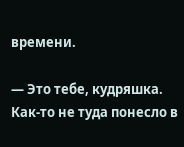времени.

— Это тебе, кудряшка. Как-то не туда понесло в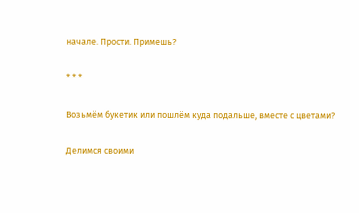начале. Прости. Примешь?

* * *

Возьмём букетик или пошлём куда подальше, вместе с цветами?

Делимся своими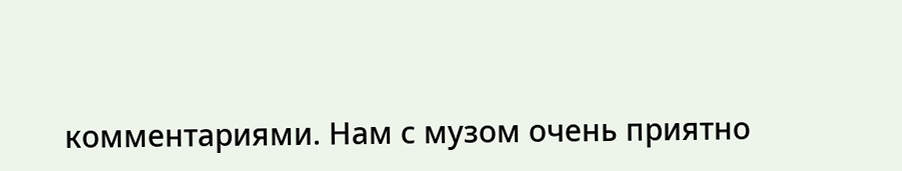комментариями. Нам с музом очень приятно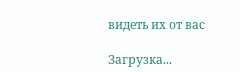видеть их от вас

Загрузка...